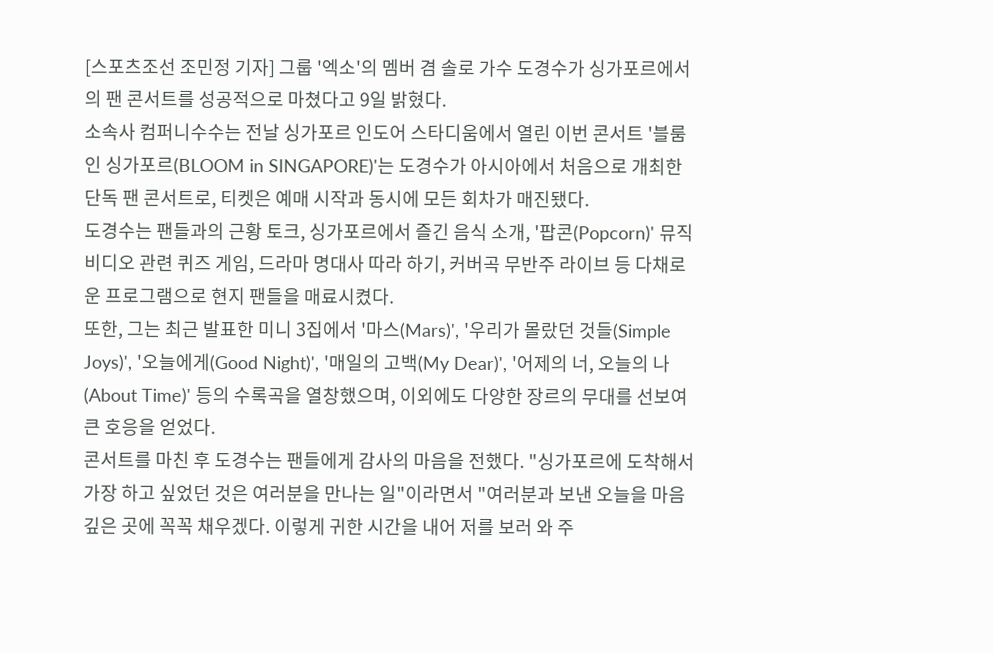[스포츠조선 조민정 기자] 그룹 '엑소'의 멤버 겸 솔로 가수 도경수가 싱가포르에서의 팬 콘서트를 성공적으로 마쳤다고 9일 밝혔다.
소속사 컴퍼니수수는 전날 싱가포르 인도어 스타디움에서 열린 이번 콘서트 '블룸 인 싱가포르(BLOOM in SINGAPORE)'는 도경수가 아시아에서 처음으로 개최한 단독 팬 콘서트로, 티켓은 예매 시작과 동시에 모든 회차가 매진됐다.
도경수는 팬들과의 근황 토크, 싱가포르에서 즐긴 음식 소개, '팝콘(Popcorn)' 뮤직비디오 관련 퀴즈 게임, 드라마 명대사 따라 하기, 커버곡 무반주 라이브 등 다채로운 프로그램으로 현지 팬들을 매료시켰다.
또한, 그는 최근 발표한 미니 3집에서 '마스(Mars)', '우리가 몰랐던 것들(Simple Joys)', '오늘에게(Good Night)', '매일의 고백(My Dear)', '어제의 너, 오늘의 나(About Time)' 등의 수록곡을 열창했으며, 이외에도 다양한 장르의 무대를 선보여 큰 호응을 얻었다.
콘서트를 마친 후 도경수는 팬들에게 감사의 마음을 전했다. "싱가포르에 도착해서 가장 하고 싶었던 것은 여러분을 만나는 일"이라면서 "여러분과 보낸 오늘을 마음 깊은 곳에 꼭꼭 채우겠다. 이렇게 귀한 시간을 내어 저를 보러 와 주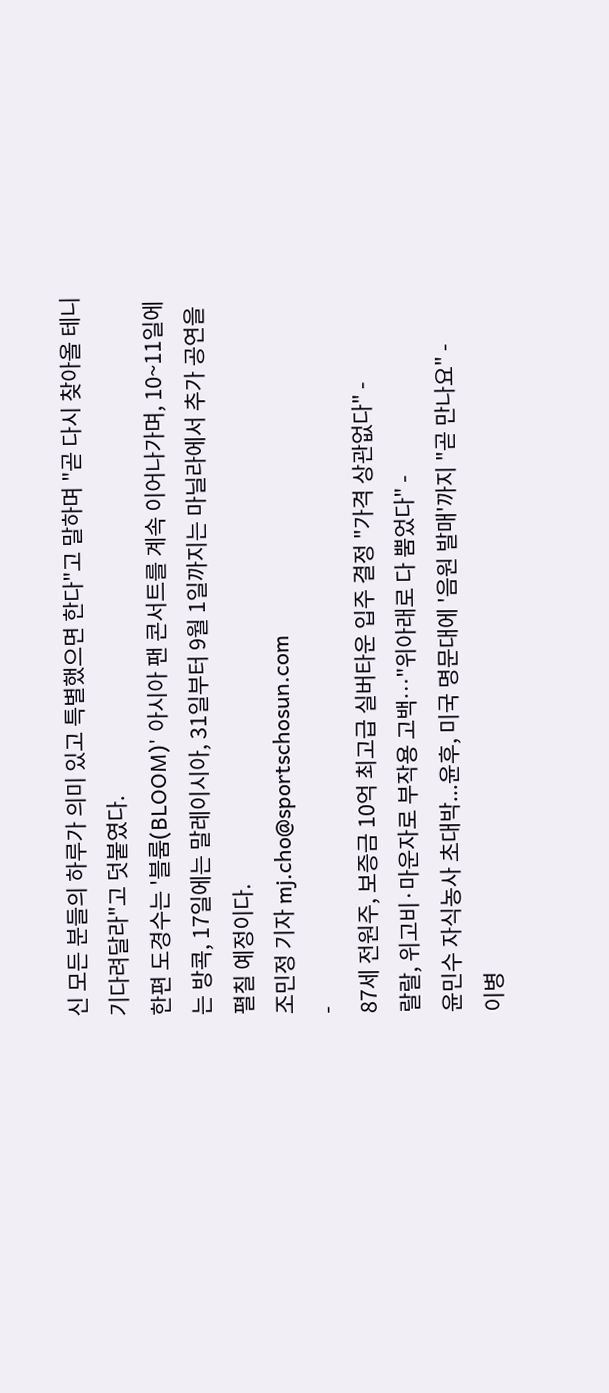신 모든 분들의 하루가 의미 있고 특별했으면 한다"고 말하며 "곧 다시 찾아올 테니 기다려달라"고 덧붙였다.
한편 도경수는 '블룸(BLOOM)' 아시아 팬 콘서트를 계속 이어나가며, 10~11일에는 방콕, 17일에는 말레이시아, 31일부터 9월 1일까지는 마닐라에서 추가 공연을 펼칠 예정이다.
조민정 기자 mj.cho@sportschosun.com
-
87세 전원주, 보증금 10억 최고급 실버타운 입주 결정 "가격 상관없다" -
랄랄, 위고비·마운자로 부작용 고백…"위아래로 다 뿜었다" -
윤민수 자식농사 초대박...윤후, 미국 명문대에 '음원 발매'까지 "곧 만나요" -
이병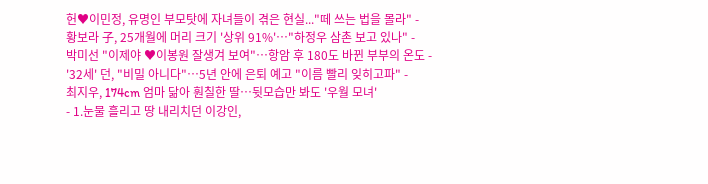헌♥이민정, 유명인 부모탓에 자녀들이 겪은 현실..."떼 쓰는 법을 몰라" -
황보라 子, 25개월에 머리 크기 '상위 91%'…"하정우 삼촌 보고 있나" -
박미선 "이제야 ♥이봉원 잘생겨 보여"…항암 후 180도 바뀐 부부의 온도 -
'32세' 던, "비밀 아니다"…5년 안에 은퇴 예고 "이름 빨리 잊히고파" -
최지우, 174cm 엄마 닮아 훤칠한 딸…뒷모습만 봐도 '우월 모녀'
- 1.눈물 흘리고 땅 내리치던 이강인,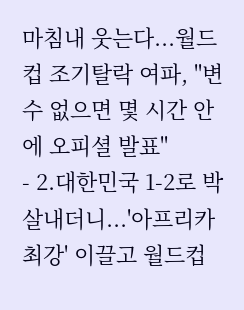마침내 웃는다...월드컵 조기탈락 여파, "변수 없으면 몇 시간 안에 오피셜 발표"
- 2.대한민국 1-2로 박살내더니...'아프리카 최강' 이끌고 월드컵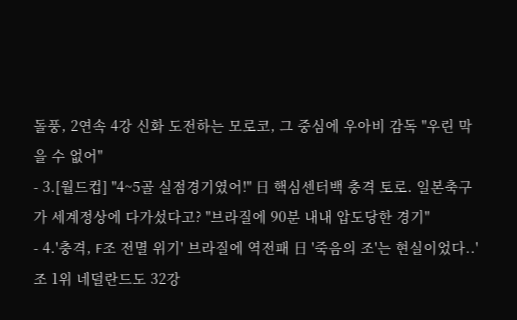돌풍, 2연속 4강 신화 도전하는 모로코, 그 중심에 우아비 감독 "우린 막을 수 없어"
- 3.[월드컵] "4~5골 실점경기였어!" 日 핵심센터백 충격 토로. 일본축구가 세계정상에 다가섰다고? "브라질에 90분 내내 압도당한 경기"
- 4.'충격, F조 전멸 위기' 브라질에 역전패 日 '죽음의 조'는 현실이었다..'조 1위 네덜란드도 32강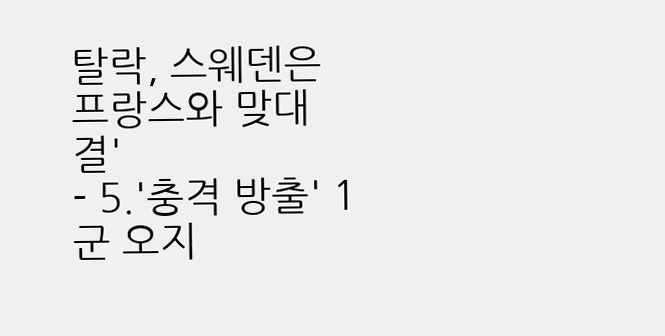탈락, 스웨덴은 프랑스와 맞대결'
- 5.'충격 방출' 1군 오지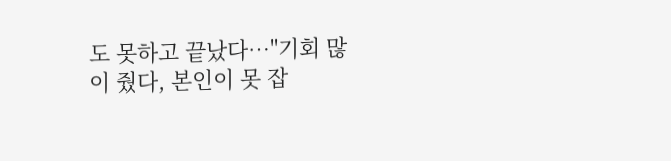도 못하고 끝났다…"기회 많이 줬다, 본인이 못 잡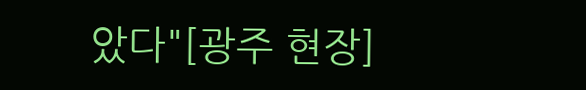았다"[광주 현장]